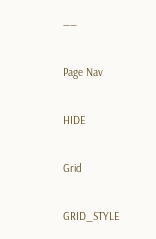——

Page Nav

HIDE

Grid

GRID_STYLE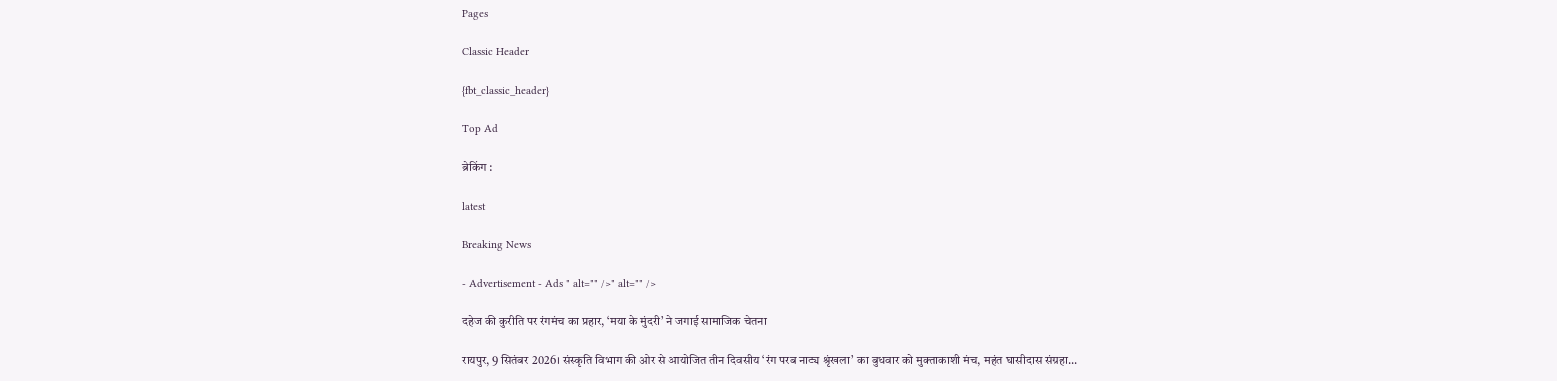Pages

Classic Header

{fbt_classic_header}

Top Ad

ब्रेकिंग :

latest

Breaking News

- Advertisement - Ads " alt="" />" alt="" />

दहेज की कुरीति पर रंगमंच का प्रहार, ‘मया के मुंदरी’ ने जगाई सामाजिक चेतना

रायपुर, 9 सितंबर 2026। संस्कृति विभाग की ओर से आयोजित तीन दिवसीय ‘रंग परब नाट्य श्रृंखला’ का बुधवार को मुक्ताकाशी मंच, महंत घासीदास संग्रहा...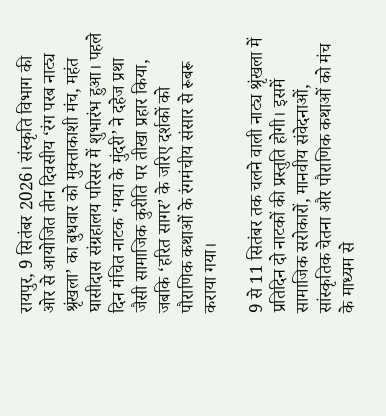रायपुर, 9 सितंबर 2026। संस्कृति विभाग की ओर से आयोजित तीन दिवसीय ‘रंग परब नाट्य श्रृंखला’ का बुधवार को मुक्ताकाशी मंच, महंत घासीदास संग्रहालय परिसर में शुभारंभ हुआ। पहले दिन मंचित नाटक ‘मया के मुंदरी’ ने दहेज प्रथा जैसी सामाजिक कुरीति पर तीखा प्रहार किया, जबकि ‘हरित सागर’ के जरिए दर्शकों को पौराणिक कथाओं के रंगमंचीय संसार से रूबरू कराया गया।

9 से 11 सितंबर तक चलने वाली नाट्य श्रृंखला में प्रतिदिन दो नाटकों की प्रस्तुति होगी। इसमें सामाजिक सरोकारों, मानवीय संवेदनाओं, सांस्कृतिक चेतना और पौराणिक कथाओं को मंच के माध्यम से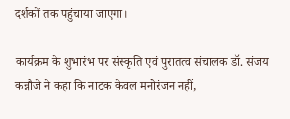दर्शकों तक पहुंचाया जाएगा।

कार्यक्रम के शुभारंभ पर संस्कृति एवं पुरातत्व संचालक डॉ. संजय कन्नौजे ने कहा कि नाटक केवल मनोरंजन नहीं,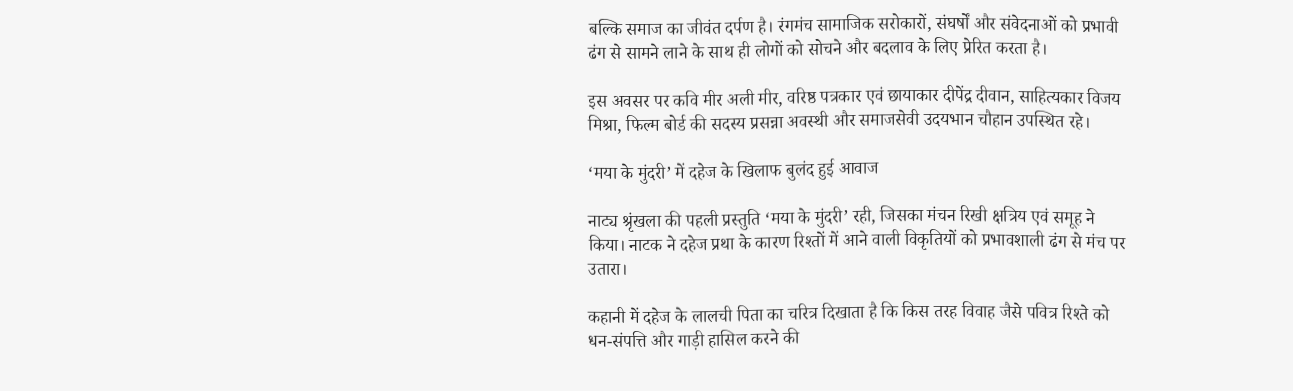बल्कि समाज का जीवंत दर्पण है। रंगमंच सामाजिक सरोकारों, संघर्षों और संवेदनाओं को प्रभावी ढंग से सामने लाने के साथ ही लोगों को सोचने और बदलाव के लिए प्रेरित करता है।

इस अवसर पर कवि मीर अली मीर, वरिष्ठ पत्रकार एवं छायाकार दीपेंद्र दीवान, साहित्यकार विजय मिश्रा, फिल्म बोर्ड की सदस्य प्रसन्ना अवस्थी और समाजसेवी उदयभान चौहान उपस्थित रहे।

‘मया के मुंदरी’ में दहेज के खिलाफ बुलंद हुई आवाज

नाट्य श्रृंखला की पहली प्रस्तुति ‘मया के मुंदरी’ रही, जिसका मंचन रिखी क्षत्रिय एवं समूह ने किया। नाटक ने दहेज प्रथा के कारण रिश्तों में आने वाली विकृतियों को प्रभावशाली ढंग से मंच पर उतारा।

कहानी में दहेज के लालची पिता का चरित्र दिखाता है कि किस तरह विवाह जैसे पवित्र रिश्ते को धन-संपत्ति और गाड़ी हासिल करने की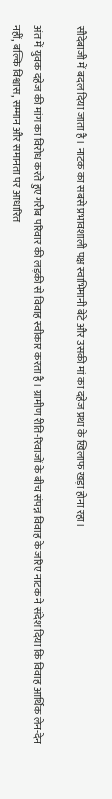सौदेबाजी में बदल दिया जाता है। नाटक का सबसे प्रभावशाली पक्ष स्वाभिमानी बेटे और उसकी मां का दहेज प्रथा के खिलाफ खड़ा होना रहा।

अंत में युवक दहेज की मांग का विरोध करते हुए गरीब परिवार की लड़की से विवाह स्वीकार करता है। ग्रामीण रीति-रिवाजों के बीच संपन्न विवाह के जरिए नाटक ने संदेश दिया कि विवाह आर्थिक लेन-देन नहीं, बल्कि विश्वास, सम्मान और समानता पर आधारित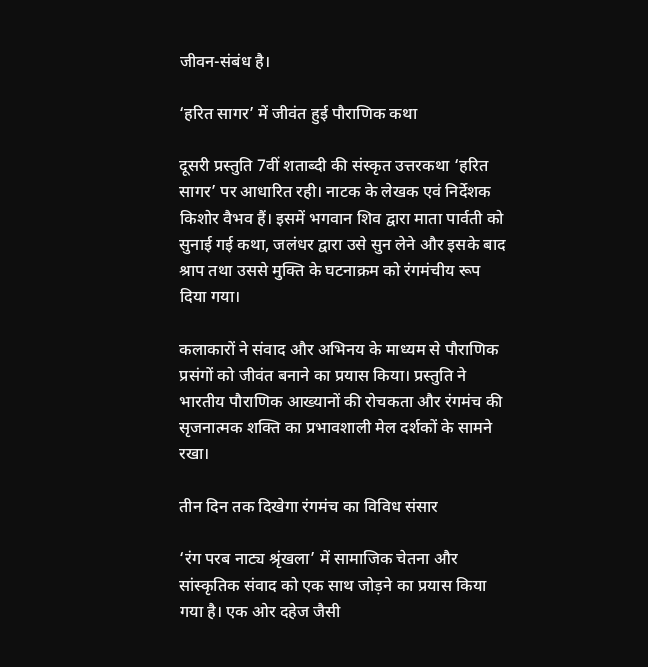जीवन-संबंध है।

‘हरित सागर’ में जीवंत हुई पौराणिक कथा

दूसरी प्रस्तुति 7वीं शताब्दी की संस्कृत उत्तरकथा ‘हरित सागर’ पर आधारित रही। नाटक के लेखक एवं निर्देशक किशोर वैभव हैं। इसमें भगवान शिव द्वारा माता पार्वती को सुनाई गई कथा, जलंधर द्वारा उसे सुन लेने और इसके बाद श्राप तथा उससे मुक्ति के घटनाक्रम को रंगमंचीय रूप दिया गया।

कलाकारों ने संवाद और अभिनय के माध्यम से पौराणिक प्रसंगों को जीवंत बनाने का प्रयास किया। प्रस्तुति ने भारतीय पौराणिक आख्यानों की रोचकता और रंगमंच की सृजनात्मक शक्ति का प्रभावशाली मेल दर्शकों के सामने रखा।

तीन दिन तक दिखेगा रंगमंच का विविध संसार

‘रंग परब नाट्य श्रृंखला’ में सामाजिक चेतना और सांस्कृतिक संवाद को एक साथ जोड़ने का प्रयास किया गया है। एक ओर दहेज जैसी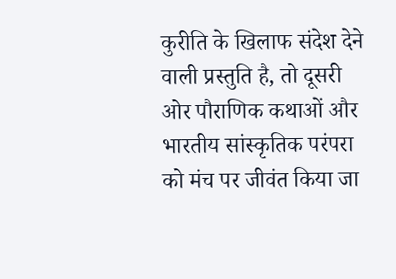कुरीति के खिलाफ संदेश देने वाली प्रस्तुति है, तो दूसरी ओर पौराणिक कथाओं और भारतीय सांस्कृतिक परंपरा को मंच पर जीवंत किया जा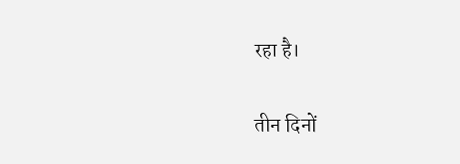रहा है।

तीन दिनों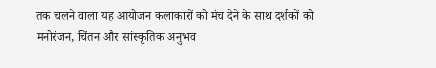तक चलने वाला यह आयोजन कलाकारों को मंच देने के साथ दर्शकों को मनोरंजन, चिंतन और सांस्कृतिक अनुभव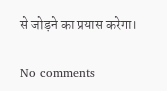से जोड़ने का प्रयास करेगा।

No comments